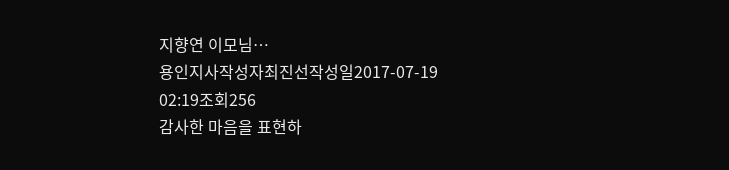지향연 이모님…
용인지사작성자최진선작성일2017-07-19 02:19조회256
감사한 마음을 표현하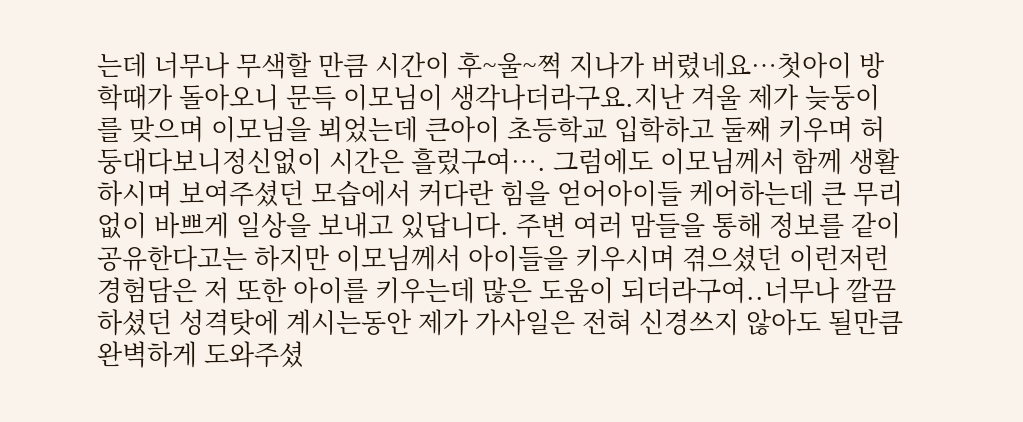는데 너무나 무색할 만큼 시간이 후~울~쩍 지나가 버렸네요…첫아이 방학때가 돌아오니 문득 이모님이 생각나더라구요.지난 겨울 제가 늦둥이를 맞으며 이모님을 뵈었는데 큰아이 초등학교 입학하고 둘째 키우며 허둥대다보니정신없이 시간은 흘렀구여…. 그럼에도 이모님께서 함께 생활하시며 보여주셨던 모습에서 커다란 힘을 얻어아이들 케어하는데 큰 무리없이 바쁘게 일상을 보내고 있답니다. 주변 여러 맘들을 통해 정보를 같이 공유한다고는 하지만 이모님께서 아이들을 키우시며 겪으셨던 이런저런 경험담은 저 또한 아이를 키우는데 많은 도움이 되더라구여..너무나 깔끔하셨던 성격탓에 계시는동안 제가 가사일은 전혀 신경쓰지 않아도 될만큼 완벽하게 도와주셨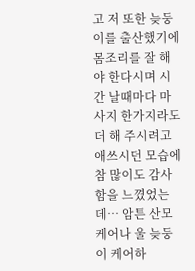고 저 또한 늦둥이를 출산했기에 몸조리를 잘 해야 한다시며 시간 날때마다 마사지 한가지라도 더 해 주시려고 애쓰시던 모습에 참 많이도 감사함을 느꼈었는데… 암튼 산모케어나 울 늦둥이 케어하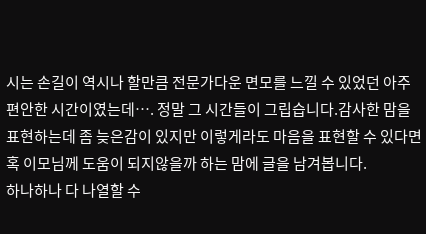시는 손길이 역시나 할만큼 전문가다운 면모를 느낄 수 있었던 아주 편안한 시간이였는데…. 정말 그 시간들이 그립습니다.감사한 맘을 표현하는데 좀 늦은감이 있지만 이렇게라도 마음을 표현할 수 있다면 혹 이모님께 도움이 되지않을까 하는 맘에 글을 남겨봅니다.
하나하나 다 나열할 수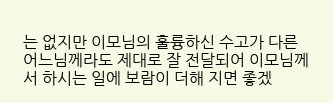는 없지만 이모님의 훌륭하신 수고가 다른 어느님께라도 제대로 잘 전달되어 이모님께서 하시는 일에 보람이 더해 지면 좋겠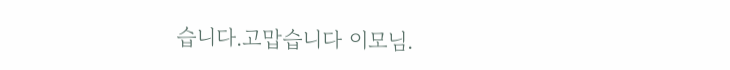습니다.고맙습니다 이모님.